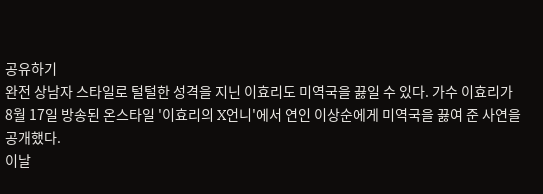공유하기
완전 상남자 스타일로 털털한 성격을 지닌 이효리도 미역국을 끓일 수 있다. 가수 이효리가 8월 17일 방송된 온스타일 '이효리의 X언니'에서 연인 이상순에게 미역국을 끓여 준 사연을 공개했다.
이날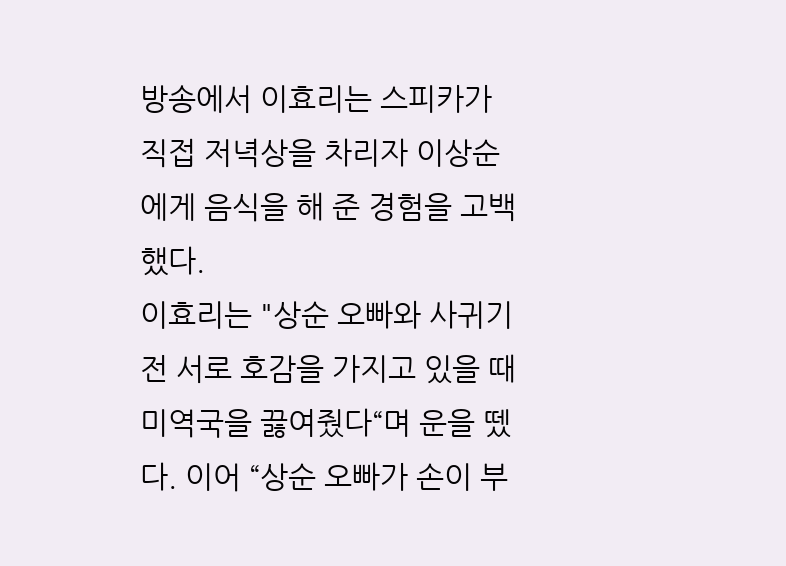방송에서 이효리는 스피카가 직접 저녁상을 차리자 이상순에게 음식을 해 준 경험을 고백했다.
이효리는 "상순 오빠와 사귀기 전 서로 호감을 가지고 있을 때 미역국을 끓여줬다“며 운을 뗐다. 이어 “상순 오빠가 손이 부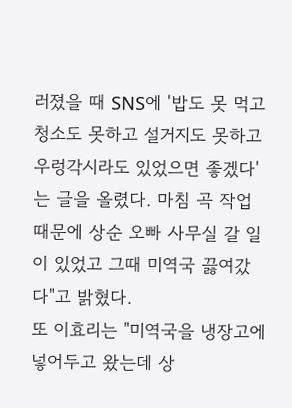러졌을 때 SNS에 '밥도 못 먹고 청소도 못하고 설거지도 못하고 우렁각시라도 있었으면 좋겠다'는 글을 올렸다. 마침 곡 작업 때문에 상순 오빠 사무실 갈 일이 있었고 그때 미역국 끓여갔다"고 밝혔다.
또 이효리는 "미역국을 냉장고에 넣어두고 왔는데 상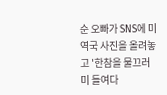순 오빠가 SNS에 미역국 사진을 올려놓고 '한참을 물끄러미 들여다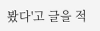봤다'고 글을 적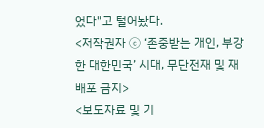었다"고 털어놨다.
<저작권자 ⓒ ‘존중받는 개인, 부강한 대한민국’ 시대, 무단전재 및 재배포 금지>
<보도자료 및 기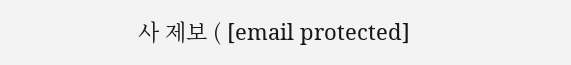사 제보 ( [email protected]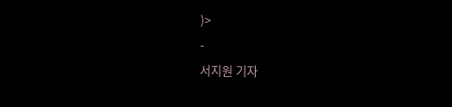)>
-
서지원 기자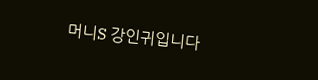머니S 강인귀입니다